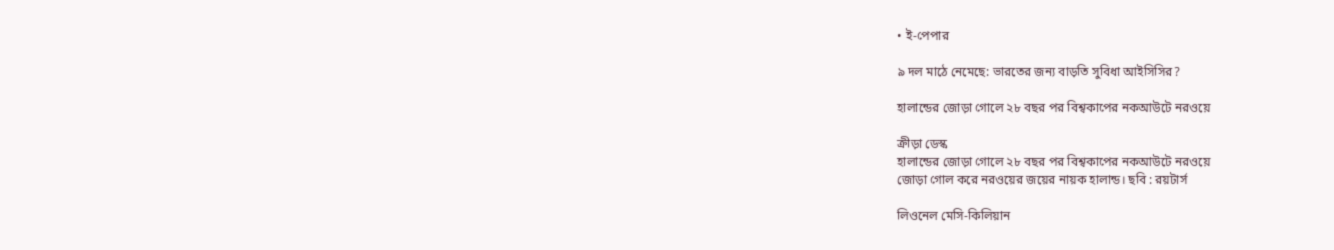• ই-পেপার

৯ দল মাঠে নেমেছে: ভারতের জন্য বাড়তি সুবিধা আইসিসির?

হালান্ডের জোড়া গোলে ২৮ বছর পর বিশ্বকাপের নকআউটে নরওয়ে

ক্রীড়া ডেস্ক
হালান্ডের জোড়া গোলে ২৮ বছর পর বিশ্বকাপের নকআউটে নরওয়ে
জোড়া গোল করে নরওয়ের জয়ের নায়ক হালান্ড। ছবি : রয়টার্স

লিওনেল মেসি-কিলিয়ান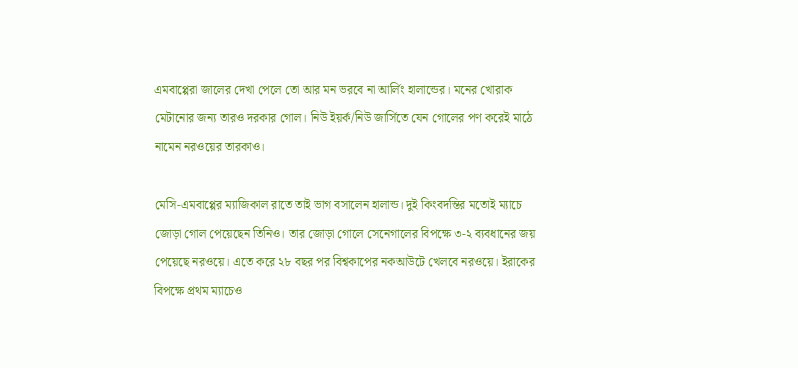এমবাপ্পেরা জালের দেখা পেলে তো আর মন ভরবে না আর্লিং হালান্ডের। মনের খোরাক মেটানোর জন্য তারও দরকার গোল। নিউ ইয়র্ক/নিউ জার্সিতে যেন গোলের পণ করেই মাঠে নামেন নরওয়ের তারকাও।

মেসি-এমবাপ্পের ম্যাজিকাল রাতে তাই ভাগ বসালেন হালান্ড। দুই কিংবদন্তির মতোই ম্যাচে জোড়া গোল পেয়েছেন তিনিও। তার জোড়া গোলে সেনেগালের বিপক্ষে ৩-২ ব্যবধানের জয় পেয়েছে নরওয়ে। এতে করে ২৮ বছর পর বিশ্বকাপের নকআউটে খেলবে নরওয়ে। ইরাকের বিপক্ষে প্রথম ম্যাচেও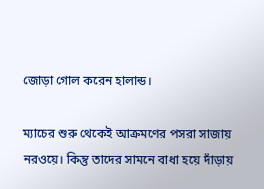জোড়া গোল করেন হালান্ড।

ম্যাচের শুরু থেকেই আক্রমণের পসরা সাজায় নরওয়ে। কিন্তু তাদের সামনে বাধা হয়ে দাঁড়ায়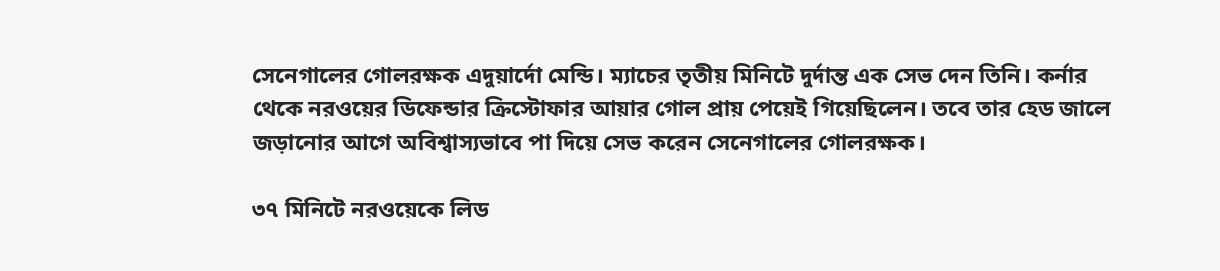সেনেগালের গোলরক্ষক এদুয়ার্দো মেন্ডি। ম্যাচের তৃতীয় মিনিটে দুর্দান্ত এক সেভ দেন তিনি। কর্নার থেকে নরওয়ের ডিফেন্ডার ক্রিস্টোফার আয়ার গোল প্রায় পেয়েই গিয়েছিলেন। তবে তার হেড জালে জড়ানোর আগে অবিশ্বাস্যভাবে পা দিয়ে সেভ করেন সেনেগালের গোলরক্ষক।

৩৭ মিনিটে নরওয়েকে লিড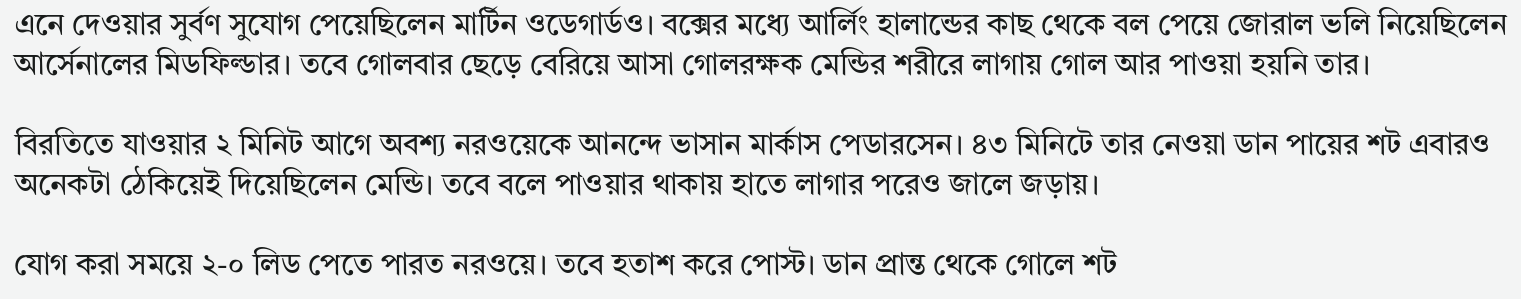এনে দেওয়ার সুর্বণ সুযোগ পেয়েছিলেন মার্টিন ওডেগার্ডও। বক্সের মধ্যে আর্লিং হালান্ডের কাছ থেকে বল পেয়ে জোরাল ভলি নিয়েছিলেন আর্সেনালের মিডফিল্ডার। তবে গোলবার ছেড়ে বেরিয়ে আসা গোলরক্ষক মেন্ডির শরীরে লাগায় গোল আর পাওয়া হয়নি তার।

বিরতিতে যাওয়ার ২ মিনিট আগে অবশ্য নরওয়েকে আনন্দে ভাসান মার্কাস পেডারসেন। ৪৩ মিনিটে তার নেওয়া ডান পায়ের শট এবারও অনেকটা ঠেকিয়েই দিয়েছিলেন মেন্ডি। তবে বলে পাওয়ার থাকায় হাতে লাগার পরেও জালে জড়ায়।

যোগ করা সময়ে ২-০ লিড পেতে পারত নরওয়ে। তবে হতাশ করে পোস্ট। ডান প্রান্ত থেকে গোলে শট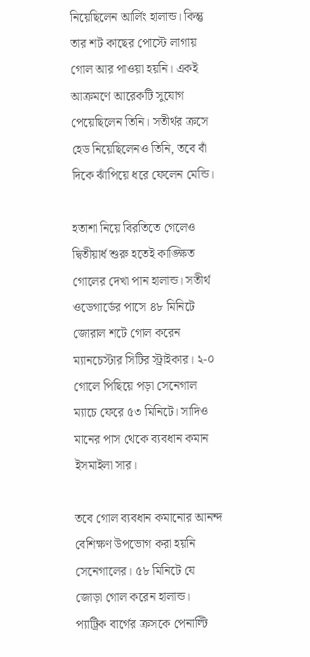নিয়েছিলেন আর্লিং হালান্ড। কিন্তু তার শট কাছের পোস্টে লাগায় গোল আর পাওয়া হয়নি। একই আক্রমণে আরেকটি সুযোগ পেয়েছিলেন তিনি। সতীর্থর ক্রসে হেড নিয়েছিলেনও তিনি, তবে বাঁ দিকে ঝাঁপিয়ে ধরে ফেলেন মেন্ডি।

হতাশা নিয়ে বিরতিতে গেলেও দ্বিতীয়ার্ধ শুরু হতেই কাঙ্ক্ষিত গোলের দেখা পান হালান্ড। সতীর্থ ওডেগার্ডের পাসে ৪৮ মিনিটে জোরাল শটে গোল করেন ম্যানচেস্টার সিটির স্ট্রাইকার। ২-০ গোলে পিছিয়ে পড়া সেনেগাল ম্যাচে ফেরে ৫৩ মিনিটে। সাদিও মানের পাস থেকে ব্যবধান কমান ইসমাইলা সার।

তবে গোল ব্যবধান কমানোর আনন্দ বেশিক্ষণ উপভোগ করা হয়নি সেনেগালের। ৫৮ মিনিটে যে জোড়া গোল করেন হালান্ড। প্যাট্রিক বার্গের ক্রসকে পেনাল্টি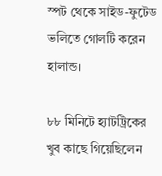স্পট থেকে সাইড-ফুটেড ভলিতে গোলটি করেন হালান্ড।

৮৮ মিনিটে হ্যাটট্রিকের খুব কাছে গিয়েছিলেন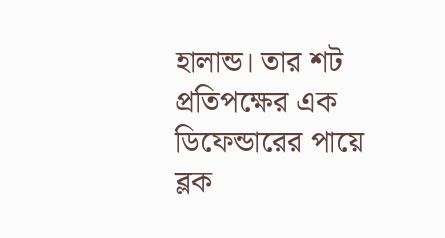হালান্ড। তার শট প্রতিপক্ষের এক ডিফেন্ডারের পায়ে ব্লক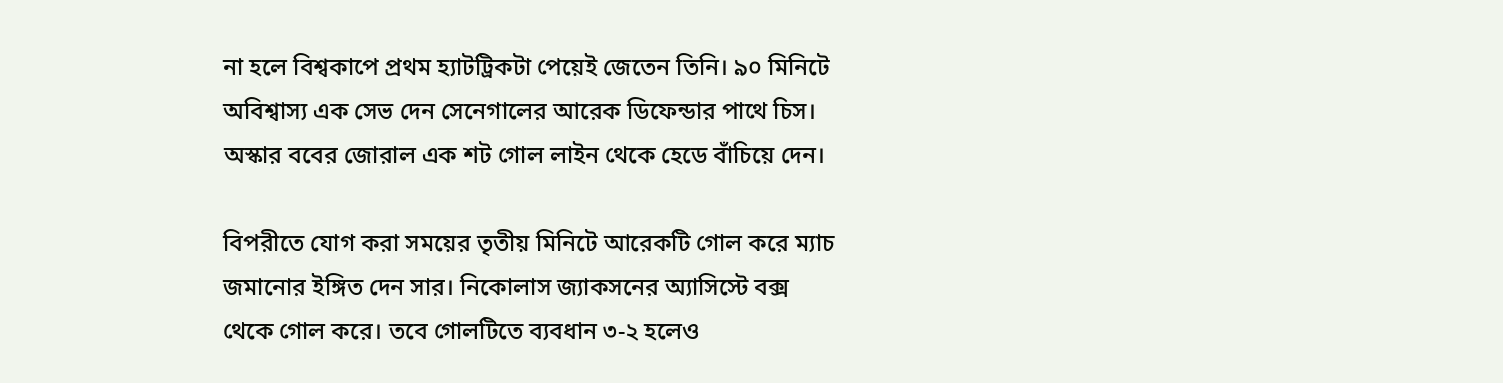না হলে বিশ্বকাপে প্রথম হ্যাটট্রিকটা পেয়েই জেতেন তিনি। ৯০ মিনিটে অবিশ্বাস্য এক সেভ দেন সেনেগালের আরেক ডিফেন্ডার পাথে চিস। অস্কার ববের জোরাল এক শট গোল লাইন থেকে হেডে বাঁচিয়ে দেন।

বিপরীতে যোগ করা সময়ের তৃতীয় মিনিটে আরেকটি গোল করে ম্যাচ জমানোর ইঙ্গিত দেন সার। নিকোলাস জ্যাকসনের অ্যাসিস্টে বক্স থেকে গোল করে। তবে গোলটিতে ব্যবধান ৩-২ হলেও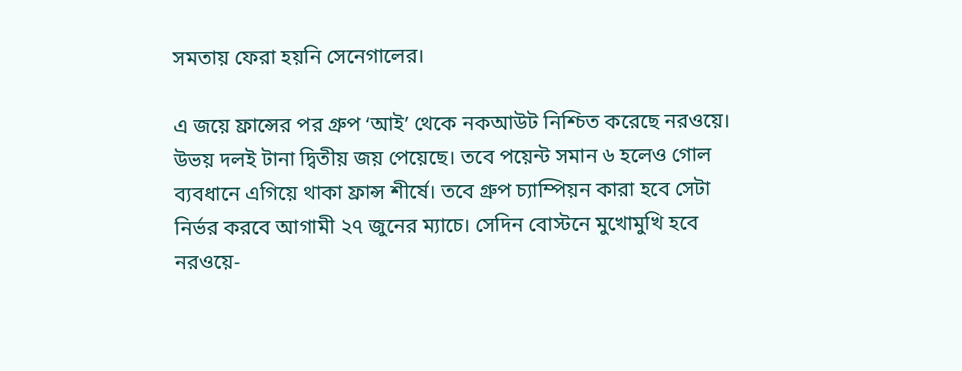সমতায় ফেরা হয়নি সেনেগালের।

এ জয়ে ফ্রান্সের পর গ্রুপ ‘আই’ থেকে নকআউট নিশ্চিত করেছে নরওয়ে। উভয় দলই টানা দ্বিতীয় জয় পেয়েছে। তবে পয়েন্ট সমান ৬ হলেও গোল ব্যবধানে এগিয়ে থাকা ফ্রান্স শীর্ষে। তবে গ্রুপ চ্যাম্পিয়ন কারা হবে সেটা নির্ভর করবে আগামী ২৭ জুনের ম্যাচে। সেদিন বোস্টনে মুখোমুখি হবে নরওয়ে-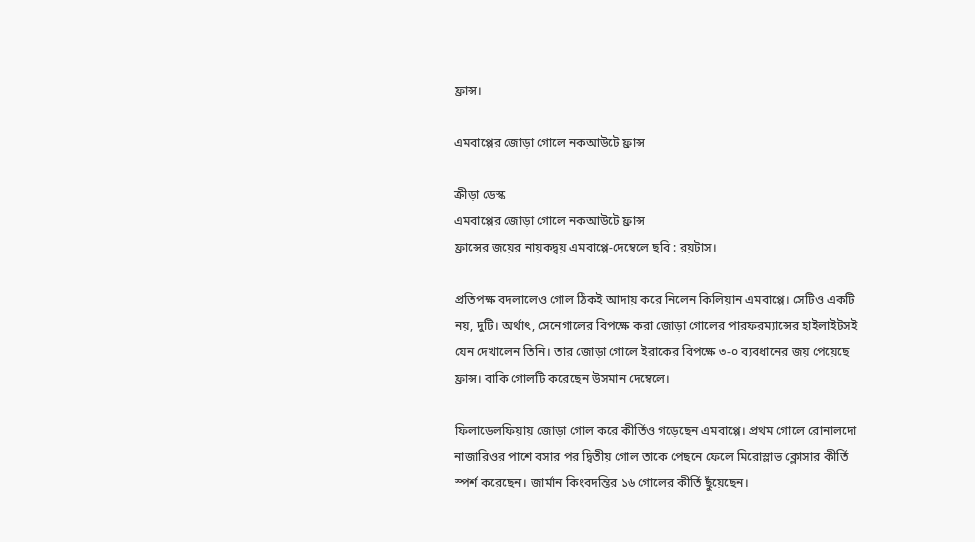ফ্রান্স।

এমবাপ্পের জোড়া গোলে নকআউটে ফ্রান্স

ক্রীড়া ডেস্ক
এমবাপ্পের জোড়া গোলে নকআউটে ফ্রান্স
ফ্রান্সের জয়ের নায়কদ্বয় এমবাপ্পে-দেম্বেলে ছবি : রয়টাস।

প্রতিপক্ষ বদলালেও গোল ঠিকই আদায় করে নিলেন কিলিয়ান এমবাপ্পে। সেটিও একটি নয়, দুটি। অর্থাৎ, সেনেগালের বিপক্ষে করা জোড়া গোলের পারফরম্যান্সের হাইলাইটসই যেন দেখালেন তিনি। তার জোড়া গোলে ইরাকের বিপক্ষে ৩-০ ব্যবধানের জয় পেয়েছে ফ্রান্স। বাকি গোলটি করেছেন উসমান দেম্বেলে।

ফিলাডেলফিয়ায় জোড়া গোল করে কীর্তিও গড়েছেন এমবাপ্পে। প্রথম গোলে রোনালদো নাজারিওর পাশে বসার পর দ্বিতীয় গোল তাকে পেছনে ফেলে মিরোস্লাভ ক্লোসার কীর্তি স্পর্শ করেছেন। জার্মান কিংবদন্তির ১৬ গোলের কীর্তি ছুঁয়েছেন।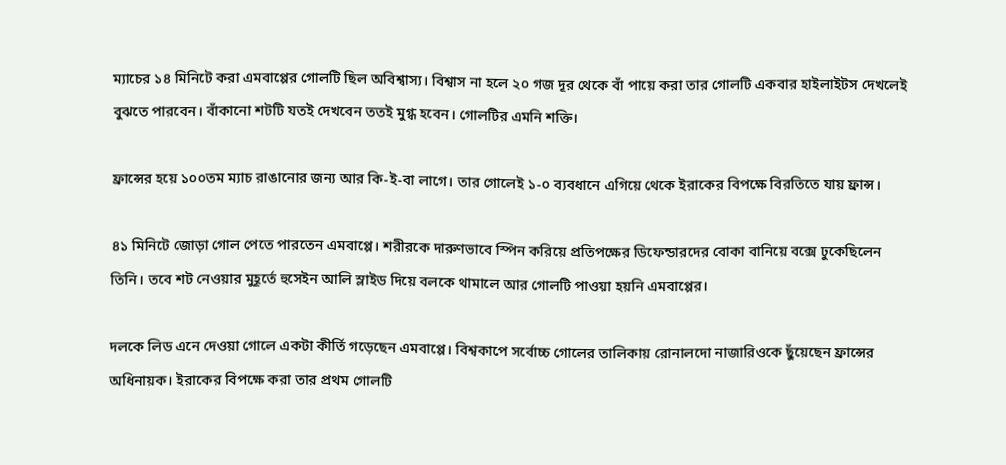ম্যাচের ১৪ মিনিটে করা এমবাপ্পের গোলটি ছিল অবিশ্বাস্য। বিশ্বাস না হলে ২০ গজ দূর থেকে বাঁ পায়ে করা তার গোলটি একবার হাইলাইটস দেখলেই বুঝতে পারবেন। বাঁকানো শটটি যতই দেখবেন ততই মুগ্ধ হবেন। গোলটির এমনি শক্তি।

ফ্রান্সের হয়ে ১০০তম ম্যাচ রাঙানোর জন্য আর কি-ই-বা লাগে। তার গোলেই ১-০ ব্যবধানে এগিয়ে থেকে ইরাকের বিপক্ষে বিরতিতে যায় ফ্রান্স।

৪১ মিনিটে জোড়া গোল পেতে পারতেন এমবাপ্পে। শরীরকে দারুণভাবে স্পিন করিয়ে প্রতিপক্ষের ডিফেন্ডারদের বোকা বানিয়ে বক্সে ঢুকেছিলেন তিনি। তবে শট নেওয়ার মুহূর্তে হুসেইন আলি স্লাইড দিয়ে বলকে থামালে আর গোলটি পাওয়া হয়নি এমবাপ্পের।

দলকে লিড এনে দেওয়া গোলে একটা কীর্তি গড়েছেন এমবাপ্পে। বিশ্বকাপে সর্বোচ্চ গোলের তালিকায় রোনালদো নাজারিওকে ছুঁয়েছেন ফ্রান্সের অধিনায়ক। ইরাকের বিপক্ষে করা তার প্রথম গোলটি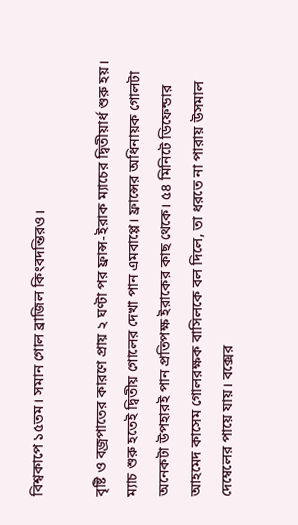বিশ্বকাপে ১৫তম। সমান গোল ব্রাজিল কিংবদন্তিরও।

বৃষ্টি ও বজ্রপাতের কারণে প্রায় ২ ঘণ্টা পর ফ্রান্স-ইরাক ম্যাচের দ্বিতীয়ার্ধ শুরু হয়। ম্যাচ শুরু হতেই দ্বিতীয় গোলের দেখা পান এমবাপ্পে। ফ্রান্সের অধিনায়ক গোলটা অনেকটা উপহারই পান প্রতিপক্ষ ইরাকের কাছ থেকে। ৫৪ মিনিটে ডিফেন্ডার আহমেদ কাসেম গোলরক্ষক বাসিলকে বল দিলে, তা ধরতে না পারায় উসমাল দেম্বেলের পায়ে যায়। বক্সের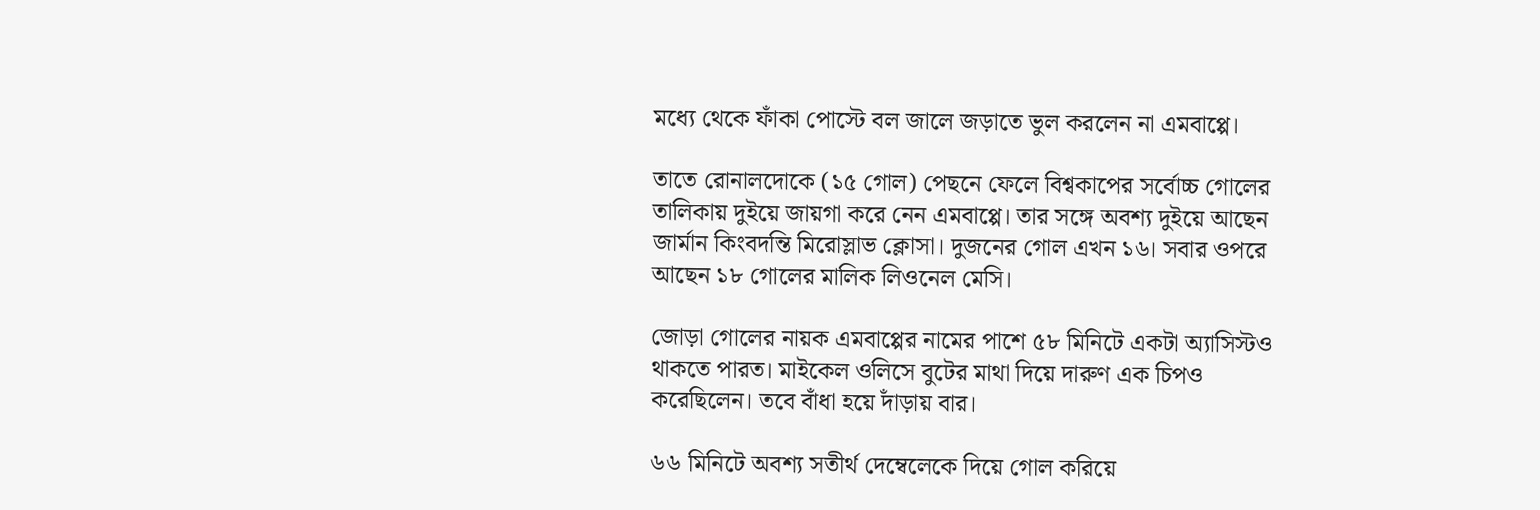মধ্যে থেকে ফাঁকা পোস্টে বল জালে জড়াতে ভুল করলেন না এমবাপ্পে।

তাতে রোনালদোকে (১৫ গোল) পেছনে ফেলে বিশ্বকাপের সর্বোচ্চ গোলের তালিকায় দুইয়ে জায়গা করে নেন এমবাপ্পে। তার সঙ্গে অবশ্য দুইয়ে আছেন জার্মান কিংবদন্তি মিরোস্লাভ ক্লোসা। দুজনের গোল এখন ১৬। সবার ওপরে আছেন ১৮ গোলের মালিক লিওনেল মেসি।

জোড়া গোলের নায়ক এমবাপ্পের নামের পাশে ৫৮ মিনিটে একটা অ্যাসিস্টও থাকতে পারত। মাইকেল ওলিসে বুটের মাথা দিয়ে দারুণ এক চিপও করেছিলেন। তবে বাঁধা হয়ে দাঁড়ায় বার।

৬৬ মিনিটে অবশ্য সতীর্থ দেম্বেলেকে দিয়ে গোল করিয়ে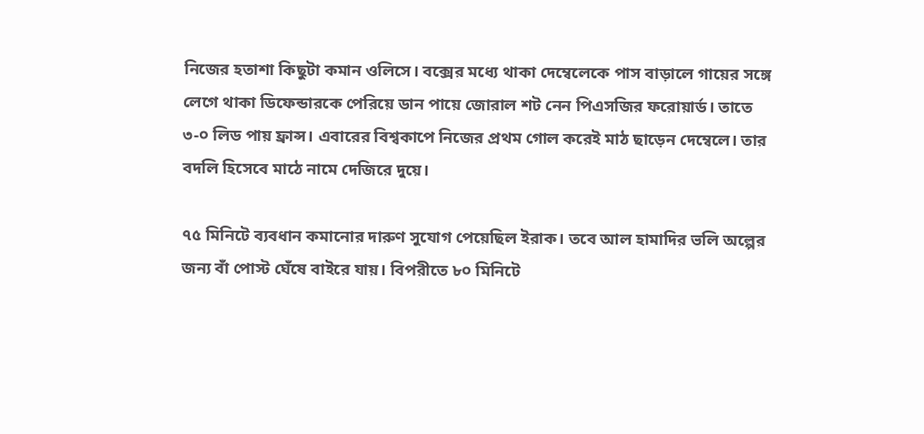নিজের হতাশা কিছুটা কমান ওলিসে। বক্সের মধ্যে থাকা দেম্বেলেকে পাস বাড়ালে গায়ের সঙ্গে লেগে থাকা ডিফেন্ডারকে পেরিয়ে ডান পায়ে জোরাল শট নেন পিএসজির ফরোয়ার্ড। তাতে ৩-০ লিড পায় ফ্রান্স। এবারের বিশ্বকাপে নিজের প্রথম গোল করেই মাঠ ছাড়েন দেম্বেলে। তার বদলি হিসেবে মাঠে নামে দেজিরে দুয়ে।

৭৫ মিনিটে ব্যবধান কমানোর দারুণ সুযোগ পেয়েছিল ইরাক। তবে আল হামাদির ভলি অল্পের জন্য বাঁ পোস্ট ঘেঁষে বাইরে যায়। বিপরীতে ৮০ মিনিটে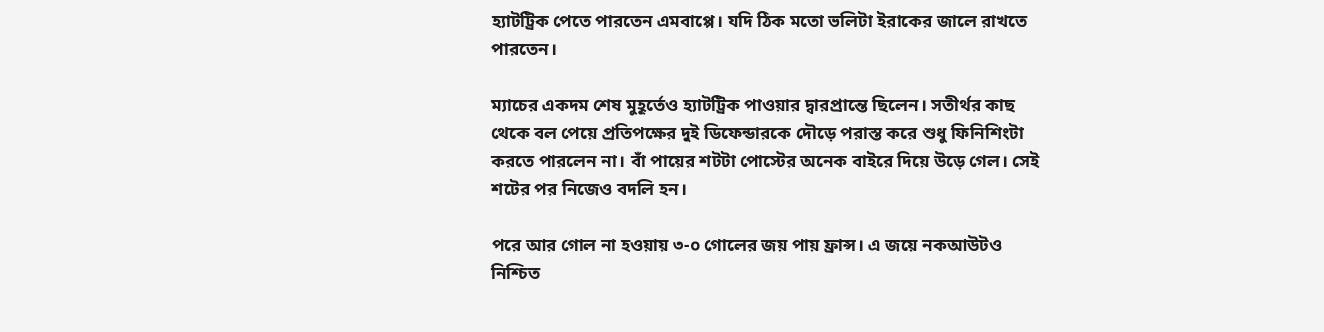হ্যাটট্রিক পেতে পারতেন এমবাপ্পে। যদি ঠিক মতো ভলিটা ইরাকের জালে রাখতে পারতেন।

ম্যাচের একদম শেষ মুহূর্তেও হ্যাটট্রিক পাওয়ার দ্বারপ্রান্তে ছিলেন। সতীর্থর কাছ থেকে বল পেয়ে প্রতিপক্ষের দুই ডিফেন্ডারকে দৌড়ে পরাস্ত করে শুধু ফিনিশিংটা করতে পারলেন না। বাঁ পায়ের শটটা পোস্টের অনেক বাইরে দিয়ে উড়ে গেল। সেই শটের পর নিজেও বদলি হন।

পরে আর গোল না হওয়ায় ৩-০ গোলের জয় পায় ফ্রান্স। এ জয়ে নকআউটও নিশ্চিত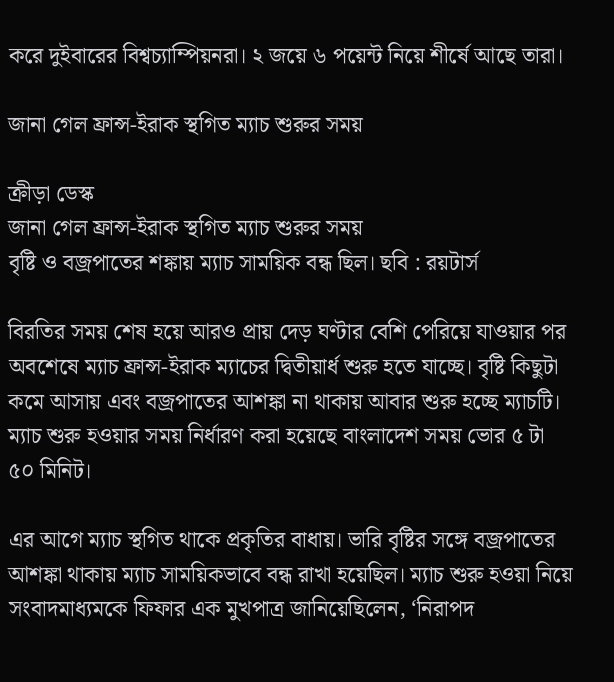করে দুইবারের বিশ্বচ্যাম্পিয়নরা। ২ জয়ে ৬ পয়েন্ট নিয়ে শীর্ষে আছে তারা।

জানা গেল ফ্রান্স-ইরাক স্থগিত ম্যাচ শুরুর সময়

ক্রীড়া ডেস্ক
জানা গেল ফ্রান্স-ইরাক স্থগিত ম্যাচ শুরুর সময়
বৃষ্টি ও বজ্রপাতের শঙ্কায় ম্যাচ সাময়িক বন্ধ ছিল। ছবি : রয়টার্স

বিরতির সময় শেষ হয়ে আরও প্রায় দেড় ঘণ্টার বেশি পেরিয়ে যাওয়ার পর অবশেষে ম্যাচ ফ্রান্স-ইরাক ম্যাচের দ্বিতীয়ার্ধ শুরু হতে যাচ্ছে। বৃষ্টি কিছুটা কমে আসায় এবং বজ্রপাতের আশঙ্কা না থাকায় আবার শুরু হচ্ছে ম্যাচটি। ম্যাচ শুরু হওয়ার সময় নির্ধারণ করা হয়েছে বাংলাদেশ সময় ভোর ৫ টা ৫০ মিনিট।

এর আগে ম্যাচ স্থগিত থাকে প্রকৃতির বাধায়। ভারি বৃষ্টির সঙ্গে বজ্রপাতের আশঙ্কা থাকায় ম্যাচ সাময়িকভাবে বন্ধ রাখা হয়েছিল। ম্যাচ শুরু হওয়া নিয়ে সংবাদমাধ্যমকে ফিফার এক মুখপাত্র জানিয়েছিলেন, ‘নিরাপদ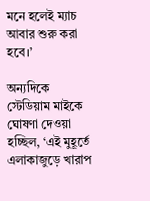মনে হলেই ম্যাচ আবার শুরু করা হবে।’

অন্যদিকে স্টেডিয়াম মাইকে ঘোষণা দেওয়া হচ্ছিল, ‘এই মুহূর্তে এলাকাজুড়ে খারাপ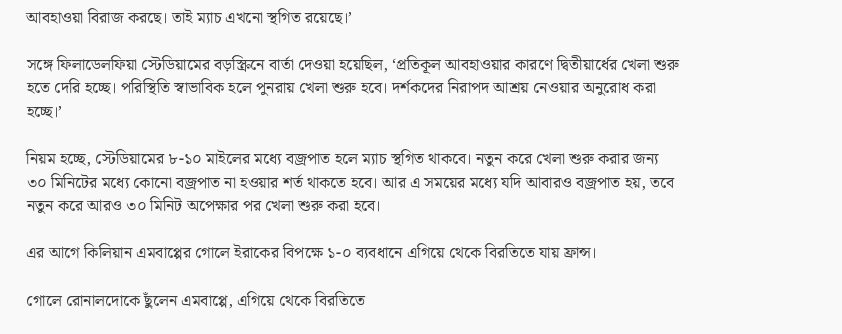আবহাওয়া বিরাজ করছে। তাই ম্যাচ এখনো স্থগিত রয়েছে।’

সঙ্গে ফিলাডেলফিয়া স্টেডিয়ামের বড়স্ক্রিনে বার্তা দেওয়া হয়েছিল, ‘প্রতিকূল আবহাওয়ার কারণে দ্বিতীয়ার্ধের খেলা শুরু হতে দেরি হচ্ছে। পরিস্থিতি স্বাভাবিক হলে পুনরায় খেলা শুরু হবে। দর্শকদের নিরাপদ আশ্রয় নেওয়ার অনুরোধ করা হচ্ছে।’

নিয়ম হচ্ছে, স্টেডিয়ামের ৮-১০ মাইলের মধ্যে বজ্রপাত হলে ম্যাচ স্থগিত থাকবে। নতুন করে খেলা শুরু করার জন্য ৩০ মিনিটের মধ্যে কোনো বজ্রপাত না হওয়ার শর্ত থাকতে হবে। আর এ সময়ের মধ্যে যদি আবারও বজ্রপাত হয়, তবে নতুন করে আরও ৩০ মিনিট অপেক্ষার পর খেলা শুরু করা হবে।

এর আগে কিলিয়ান এমবাপ্পের গোলে ইরাকের বিপক্ষে ১-০ ব্যবধানে এগিয়ে থেকে বিরতিতে যায় ফ্রান্স।

গোলে রোনালদোকে ছুঁলেন এমবাপ্পে, এগিয়ে থেকে বিরতিতে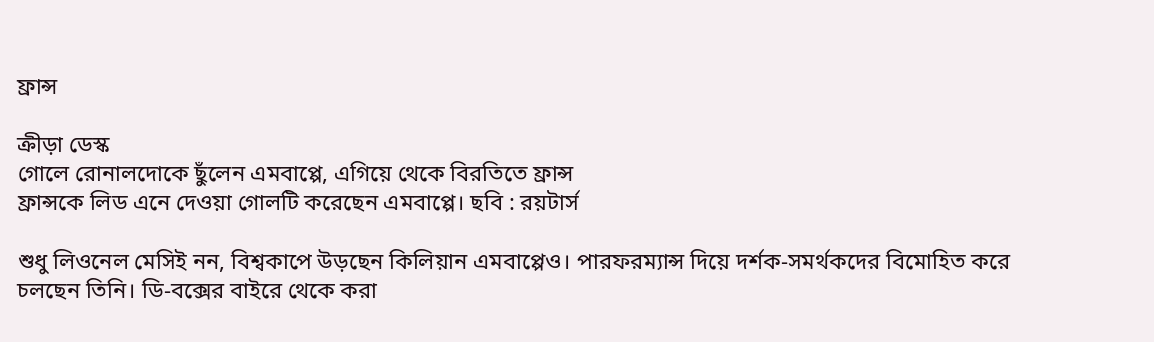ফ্রান্স

ক্রীড়া ডেস্ক
গোলে রোনালদোকে ছুঁলেন এমবাপ্পে, এগিয়ে থেকে বিরতিতে ফ্রান্স
ফ্রান্সকে লিড এনে দেওয়া গোলটি করেছেন এমবাপ্পে। ছবি : রয়টার্স

শুধু লিওনেল মেসিই নন, বিশ্বকাপে উড়ছেন কিলিয়ান এমবাপ্পেও। পারফরম্যান্স দিয়ে দর্শক-সমর্থকদের বিমোহিত করে চলছেন তিনি। ডি-বক্সের বাইরে থেকে করা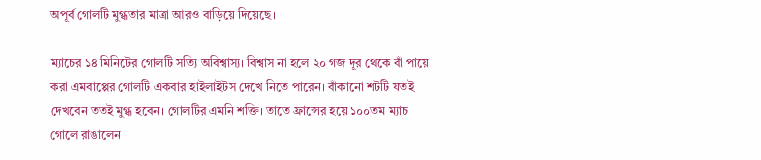অপূর্ব গোলটি মুগ্ধতার মাত্রা আরও বাড়িয়ে দিয়েছে।

ম্যাচের ১৪ মিনিটের গোলটি সত্যি অবিশ্বাস্য। বিশ্বাস না হলে ২০ গজ দূর থেকে বাঁ পায়ে করা এমবাপ্পের গোলটি একবার হাইলাইটস দেখে নিতে পারেন। বাঁকানো শটটি যতই দেখবেন ততই মুগ্ধ হবেন। গোলটির এমনি শক্তি। তাতে ফ্রান্সের হয়ে ১০০তম ম্যাচ গোলে রাঙালেন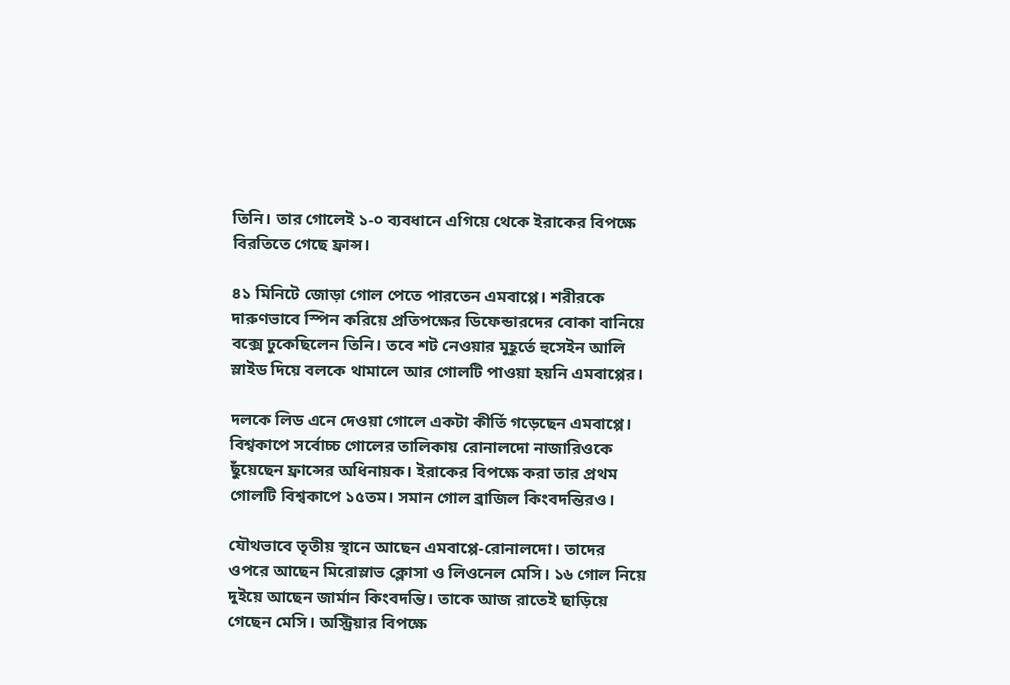তিনি। তার গোলেই ১-০ ব্যবধানে এগিয়ে থেকে ইরাকের বিপক্ষে বিরতিতে গেছে ফ্রান্স।

৪১ মিনিটে জোড়া গোল পেতে পারতেন এমবাপ্পে। শরীরকে দারুণভাবে স্পিন করিয়ে প্রতিপক্ষের ডিফেন্ডারদের বোকা বানিয়ে বক্সে ঢুকেছিলেন তিনি। তবে শট নেওয়ার মুহূর্তে হুসেইন আলি স্লাইড দিয়ে বলকে থামালে আর গোলটি পাওয়া হয়নি এমবাপ্পের।

দলকে লিড এনে দেওয়া গোলে একটা কীর্তি গড়েছেন এমবাপ্পে। বিশ্বকাপে সর্বোচ্চ গোলের তালিকায় রোনালদো নাজারিওকে ছুঁয়েছেন ফ্রান্সের অধিনায়ক। ইরাকের বিপক্ষে করা তার প্রথম গোলটি বিশ্বকাপে ১৫তম। সমান গোল ব্রাজিল কিংবদন্তিরও।

যৌথভাবে তৃতীয় স্থানে আছেন এমবাপ্পে-রোনালদো। তাদের ওপরে আছেন মিরোস্লাভ ক্লোসা ও লিওনেল মেসি। ১৬ গোল নিয়ে দুইয়ে আছেন জার্মান কিংবদন্তি। তাকে আজ রাতেই ছাড়িয়ে গেছেন মেসি। অস্ট্রিয়ার বিপক্ষে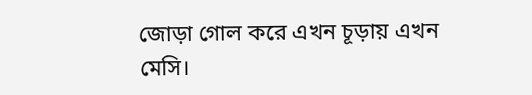জোড়া গোল করে এখন চূড়ায় এখন মেসি।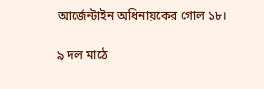আর্জেন্টাইন অধিনায়কের গোল ১৮।

৯ দল মাঠে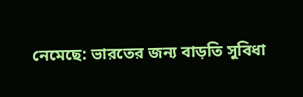নেমেছে: ভারতের জন্য বাড়তি সুবিধা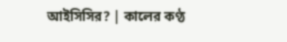আইসিসির? | কালের কণ্ঠ